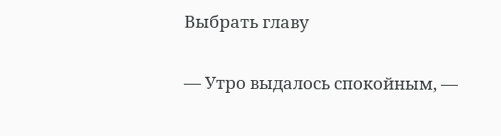Выбрать главу

— Утро выдалось спокойным, —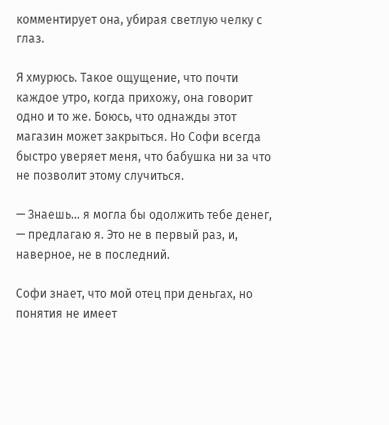комментирует она, убирая светлую челку с глаз.

Я хмурюсь. Такое ощущение, что почти каждое утро, когда прихожу, она говорит одно и то же. Боюсь, что однажды этот магазин может закрыться. Но Софи всегда быстро уверяет меня, что бабушка ни за что не позволит этому случиться.

— Знаешь… я могла бы одолжить тебе денег, — предлагаю я. Это не в первый раз, и, наверное, не в последний.

Софи знает, что мой отец при деньгах, но понятия не имеет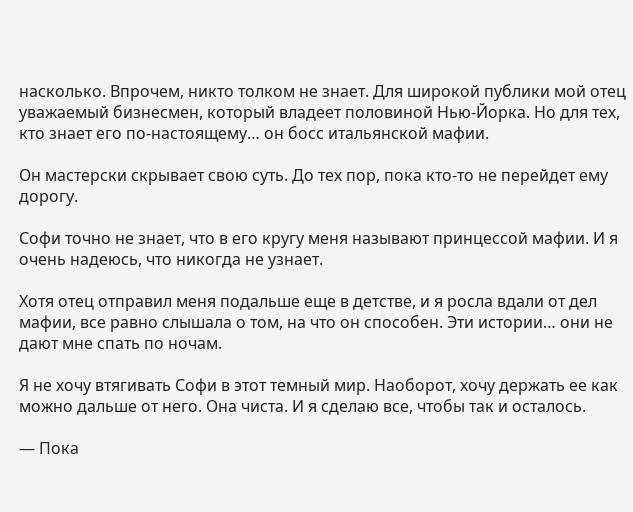насколько. Впрочем, никто толком не знает. Для широкой публики мой отец уважаемый бизнесмен, который владеет половиной Нью-Йорка. Но для тех, кто знает его по-настоящему… он босс итальянской мафии.

Он мастерски скрывает свою суть. До тех пор, пока кто-то не перейдет ему дорогу.

Софи точно не знает, что в его кругу меня называют принцессой мафии. И я очень надеюсь, что никогда не узнает.

Хотя отец отправил меня подальше еще в детстве, и я росла вдали от дел мафии, все равно слышала о том, на что он способен. Эти истории… они не дают мне спать по ночам.

Я не хочу втягивать Софи в этот темный мир. Наоборот, хочу держать ее как можно дальше от него. Она чиста. И я сделаю все, чтобы так и осталось.

— Пока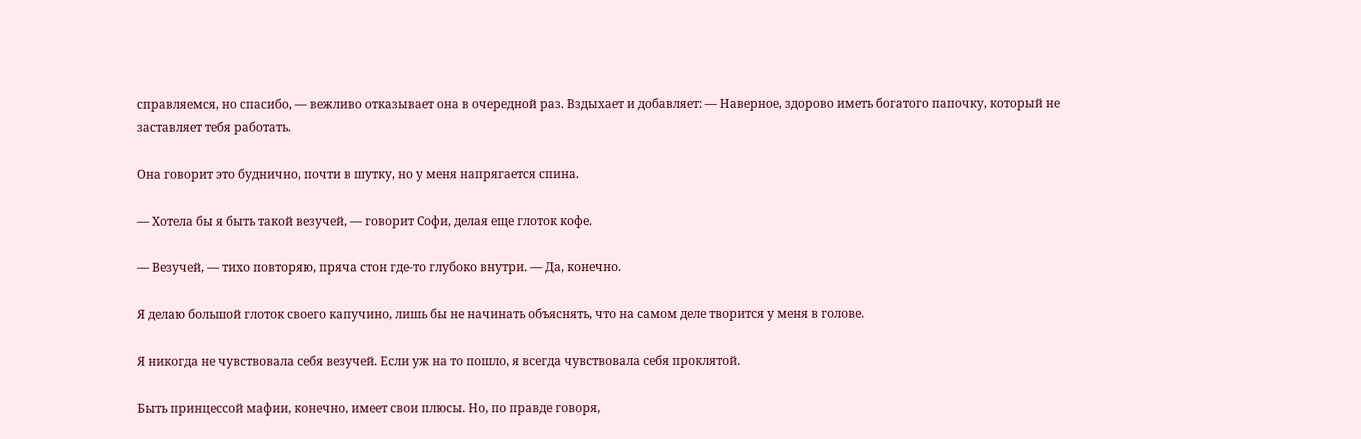справляемся, но спасибо, — вежливо отказывает она в очередной раз. Вздыхает и добавляет: — Наверное, здорово иметь богатого папочку, который не заставляет тебя работать.

Она говорит это буднично, почти в шутку, но у меня напрягается спина.

— Хотела бы я быть такой везучей, — говорит Софи, делая еще глоток кофе.

— Везучей, — тихо повторяю, пряча стон где-то глубоко внутри. — Да, конечно.

Я делаю большой глоток своего капучино, лишь бы не начинать объяснять, что на самом деле творится у меня в голове.

Я никогда не чувствовала себя везучей. Если уж на то пошло, я всегда чувствовала себя проклятой.

Быть принцессой мафии, конечно, имеет свои плюсы. Но, по правде говоря,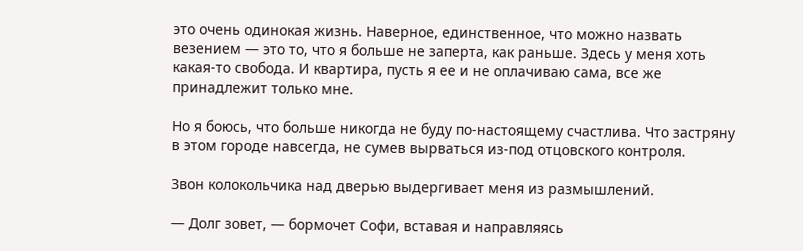это очень одинокая жизнь. Наверное, единственное, что можно назвать везением — это то, что я больше не заперта, как раньше. Здесь у меня хоть какая-то свобода. И квартира, пусть я ее и не оплачиваю сама, все же принадлежит только мне.

Но я боюсь, что больше никогда не буду по-настоящему счастлива. Что застряну в этом городе навсегда, не сумев вырваться из-под отцовского контроля.

Звон колокольчика над дверью выдергивает меня из размышлений.

— Долг зовет, — бормочет Софи, вставая и направляясь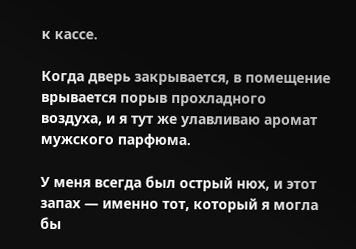к кассе.

Когда дверь закрывается, в помещение врывается порыв прохладного воздуха, и я тут же улавливаю аромат мужского парфюма.

У меня всегда был острый нюх, и этот запах — именно тот, который я могла бы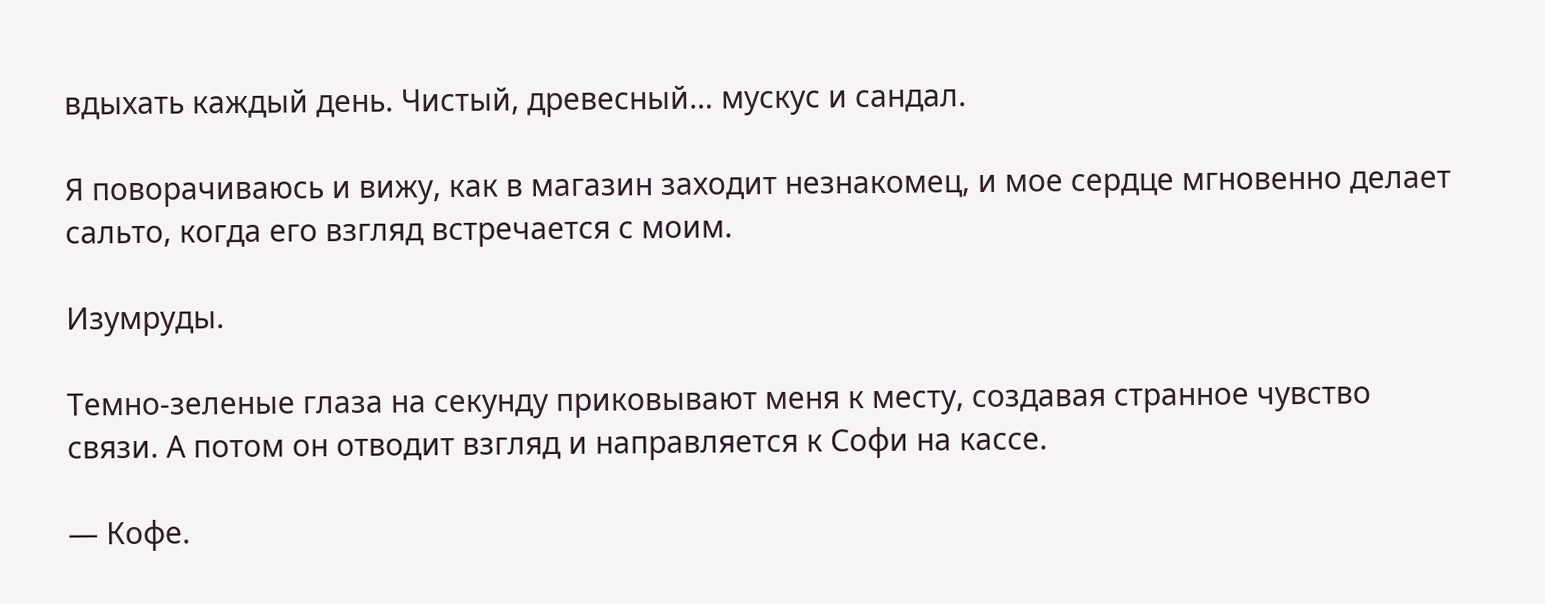вдыхать каждый день. Чистый, древесный… мускус и сандал.

Я поворачиваюсь и вижу, как в магазин заходит незнакомец, и мое сердце мгновенно делает сальто, когда его взгляд встречается с моим.

Изумруды.

Темно-зеленые глаза на секунду приковывают меня к месту, создавая странное чувство связи. А потом он отводит взгляд и направляется к Софи на кассе.

— Кофе.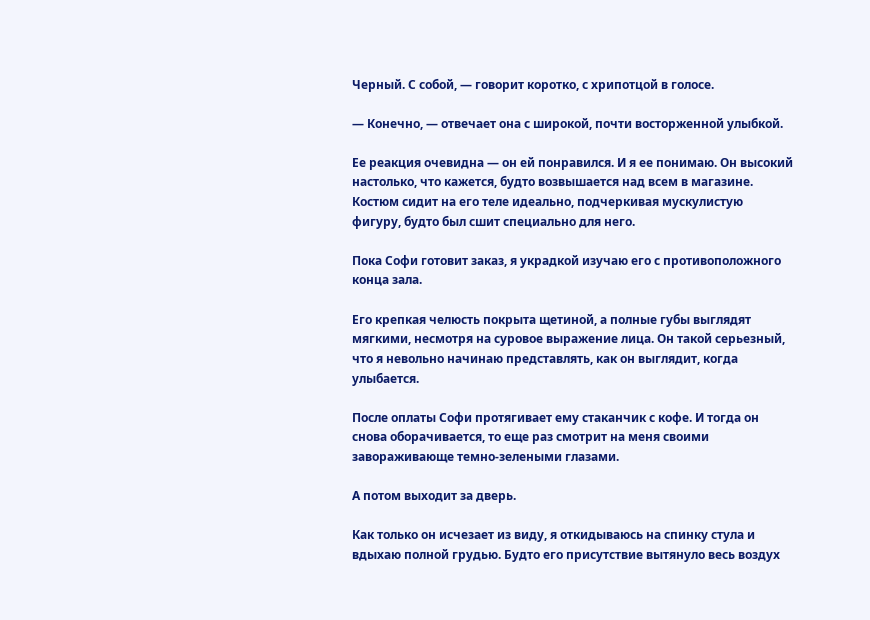Черный. С собой, — говорит коротко, с хрипотцой в голосе.

— Конечно, — отвечает она с широкой, почти восторженной улыбкой.

Ее реакция очевидна — он ей понравился. И я ее понимаю. Он высокий настолько, что кажется, будто возвышается над всем в магазине. Костюм сидит на его теле идеально, подчеркивая мускулистую фигуру, будто был сшит специально для него.

Пока Софи готовит заказ, я украдкой изучаю его с противоположного конца зала.

Его крепкая челюсть покрыта щетиной, а полные губы выглядят мягкими, несмотря на суровое выражение лица. Он такой серьезный, что я невольно начинаю представлять, как он выглядит, когда улыбается.

После оплаты Софи протягивает ему стаканчик с кофе. И тогда он снова оборачивается, то еще раз смотрит на меня своими завораживающе темно-зелеными глазами.

А потом выходит за дверь.

Как только он исчезает из виду, я откидываюсь на спинку стула и вдыхаю полной грудью. Будто его присутствие вытянуло весь воздух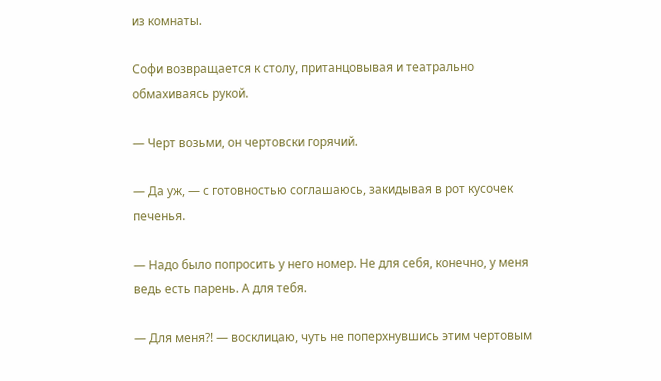из комнаты.

Софи возвращается к столу, пританцовывая и театрально обмахиваясь рукой.

— Черт возьми, он чертовски горячий.

— Да уж, — с готовностью соглашаюсь, закидывая в рот кусочек печенья.

— Надо было попросить у него номер. Не для себя, конечно, у меня ведь есть парень. А для тебя.

— Для меня?! — восклицаю, чуть не поперхнувшись этим чертовым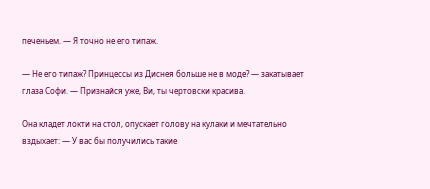печеньем. — Я точно не его типаж.

— Не его типаж? Принцессы из Диснея больше не в моде? — закатывает глаза Софи. — Признайся уже, Ви, ты чертовски красива.

Она кладет локти на стол, опускает голову на кулаки и мечтательно вздыхает: — У вас бы получились такие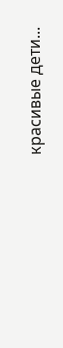красивые дети...